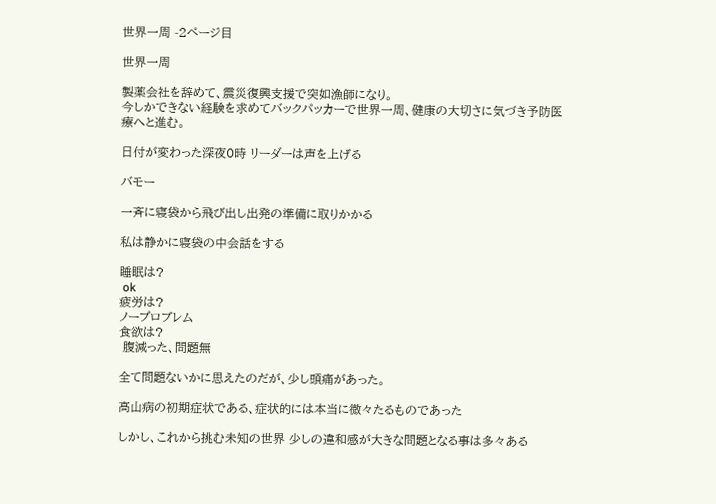世界一周 -2ページ目

世界一周

製薬会社を辞めて、震災復興支援で突如漁師になり。
今しかできない経験を求めてバックパッカーで世界一周、健康の大切さに気づき予防医療へと進む。

日付が変わった深夜0時 リーダーは声を上げる

バモー

一斉に寝袋から飛び出し出発の準備に取りかかる

私は静かに寝袋の中会話をする

睡眠は?
 ok
疲労は?
ノープロブレム
食欲は?
 腹減った、問題無

全て問題ないかに思えたのだが、少し頭痛があった。

高山病の初期症状である、症状的には本当に微々たるものであった

しかし、これから挑む未知の世界 少しの違和感が大きな問題となる事は多々ある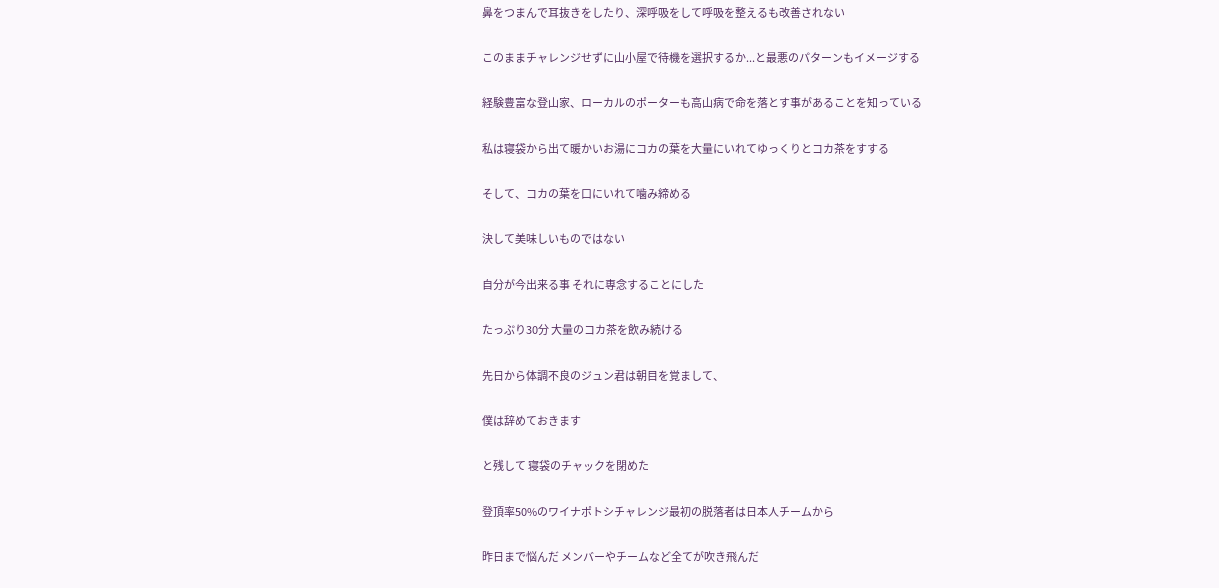鼻をつまんで耳抜きをしたり、深呼吸をして呼吸を整えるも改善されない

このままチャレンジせずに山小屋で待機を選択するか...と最悪のパターンもイメージする

経験豊富な登山家、ローカルのポーターも高山病で命を落とす事があることを知っている

私は寝袋から出て暖かいお湯にコカの葉を大量にいれてゆっくりとコカ茶をすする

そして、コカの葉を口にいれて噛み締める

決して美味しいものではない

自分が今出来る事 それに専念することにした

たっぷり30分 大量のコカ茶を飲み続ける

先日から体調不良のジュン君は朝目を覚まして、

僕は辞めておきます

と残して 寝袋のチャックを閉めた

登頂率50%のワイナポトシチャレンジ最初の脱落者は日本人チームから

昨日まで悩んだ メンバーやチームなど全てが吹き飛んだ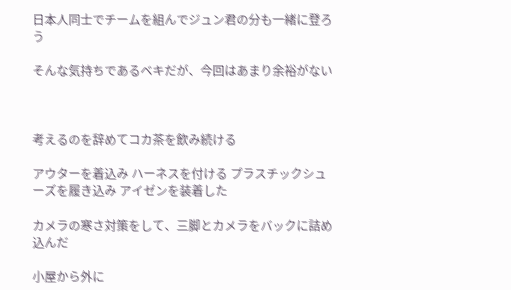日本人同士でチームを組んでジュン君の分も一緒に登ろう

そんな気持ちであるベキだが、今回はあまり余裕がない



考えるのを辞めてコカ茶を飲み続ける

アウターを着込み ハーネスを付ける プラスチックシューズを履き込み アイゼンを装着した

カメラの寒さ対策をして、三脚とカメラをバックに詰め込んだ

小屋から外に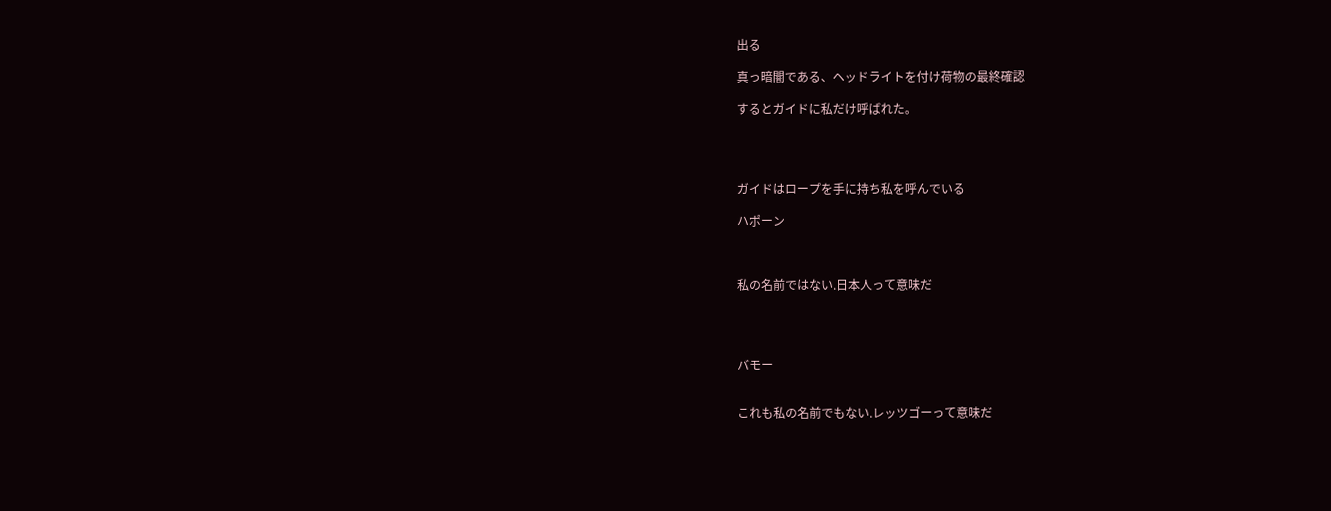出る

真っ暗闇である、ヘッドライトを付け荷物の最終確認

するとガイドに私だけ呼ばれた。




ガイドはロープを手に持ち私を呼んでいる

ハポーン



私の名前ではない.日本人って意味だ




バモー


これも私の名前でもない.レッツゴーって意味だ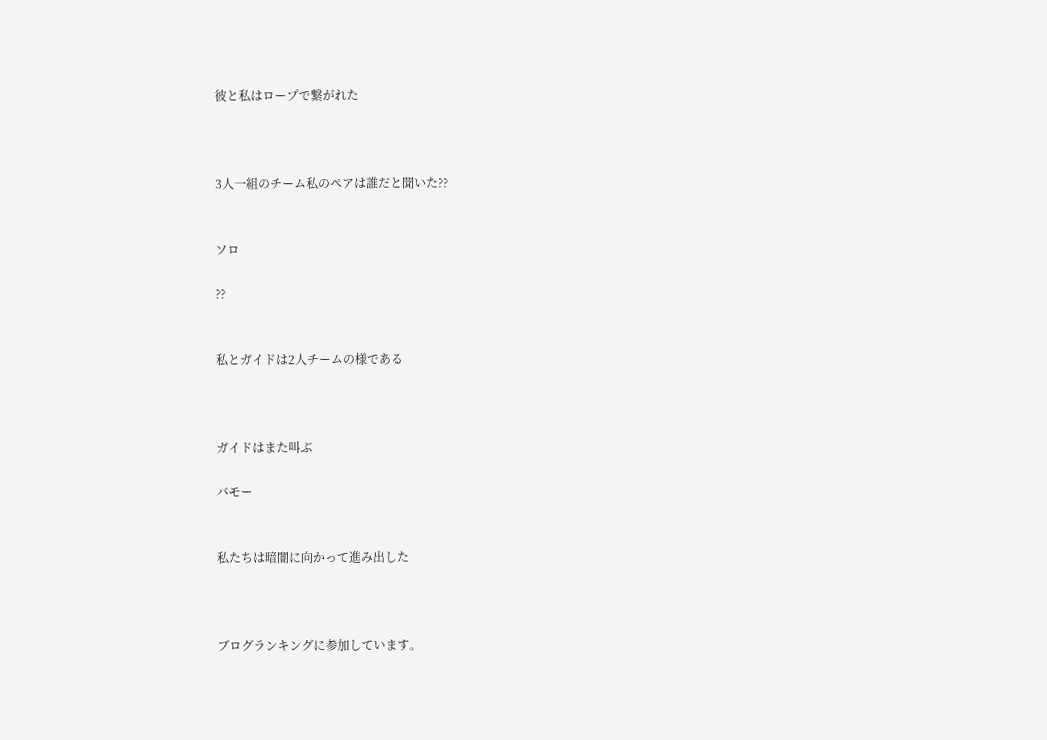彼と私はロープで繋がれた



3人一組のチーム私のペアは誰だと聞いた??


ソロ

??


私とガイドは2人チームの様である



ガイドはまた叫ぶ

バモー


私たちは暗闇に向かって進み出した



ブログランキングに参加しています。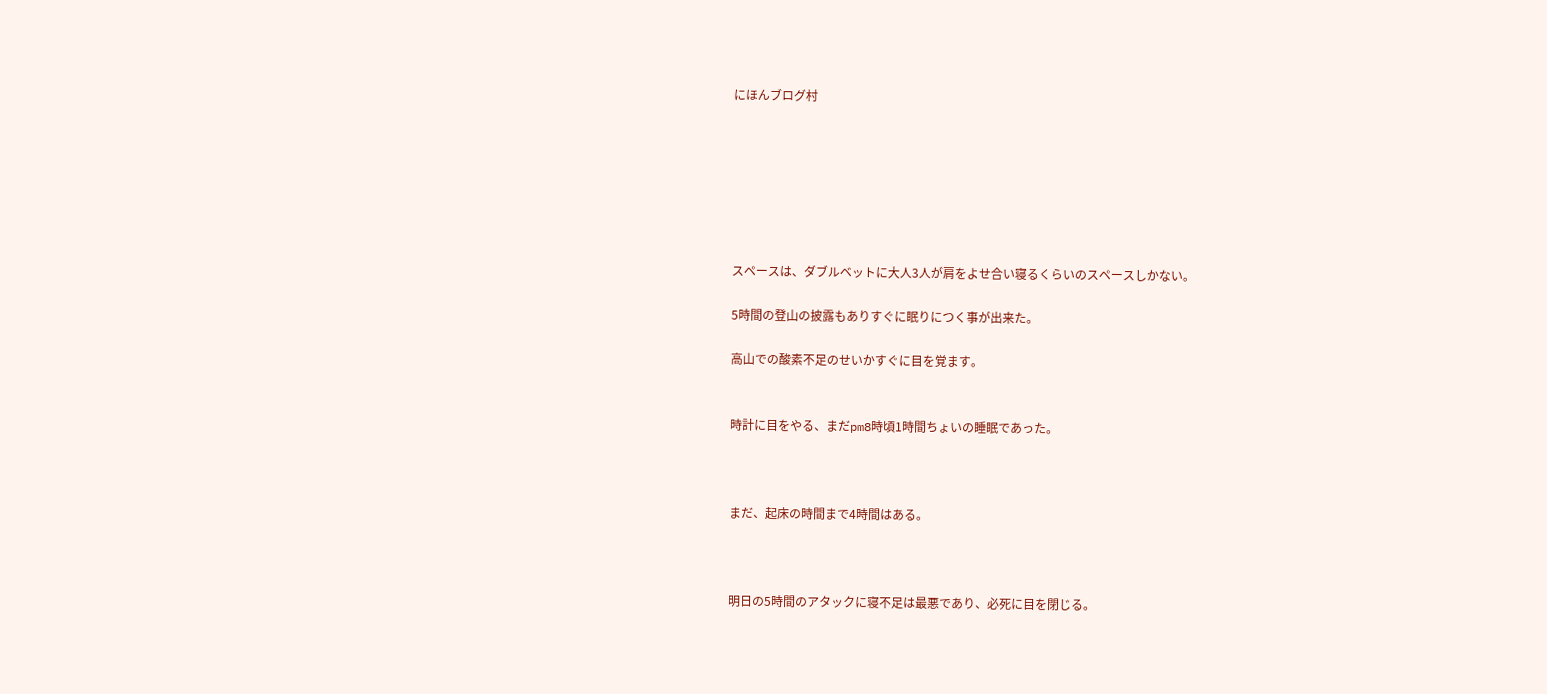にほんブログ村







スペースは、ダブルベットに大人3人が肩をよせ合い寝るくらいのスペースしかない。

5時間の登山の披露もありすぐに眠りにつく事が出来た。

高山での酸素不足のせいかすぐに目を覚ます。


時計に目をやる、まだpm8時頃1時間ちょいの睡眠であった。



まだ、起床の時間まで4時間はある。



明日の5時間のアタックに寝不足は最悪であり、必死に目を閉じる。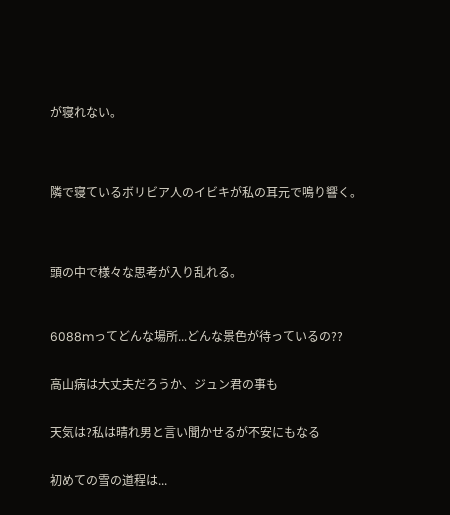が寝れない。




隣で寝ているボリビア人のイビキが私の耳元で鳴り響く。




頭の中で様々な思考が入り乱れる。



6088mってどんな場所...どんな景色が待っているの??


高山病は大丈夫だろうか、ジュン君の事も


天気は?私は晴れ男と言い聞かせるが不安にもなる


初めての雪の道程は...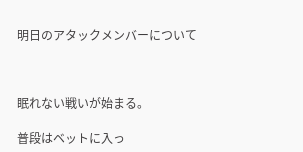明日のアタックメンバーについて



眠れない戦いが始まる。

普段はベットに入っ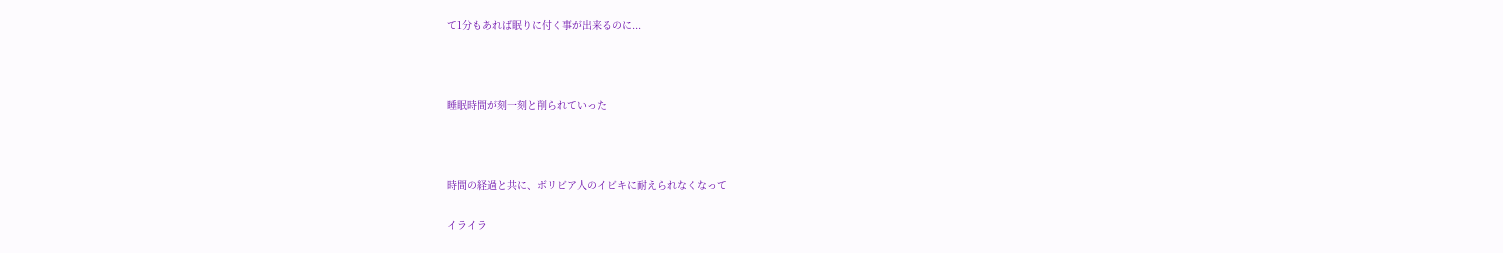て1分もあれば眠りに付く事が出来るのに...



睡眠時間が刻一刻と削られていった



時間の経過と共に、ボリビア人のイビキに耐えられなくなって

イライラ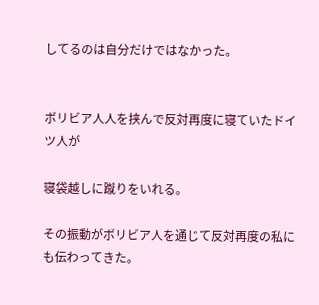してるのは自分だけではなかった。


ボリビア人人を挟んで反対再度に寝ていたドイツ人が

寝袋越しに蹴りをいれる。

その振動がボリビア人を通じて反対再度の私にも伝わってきた。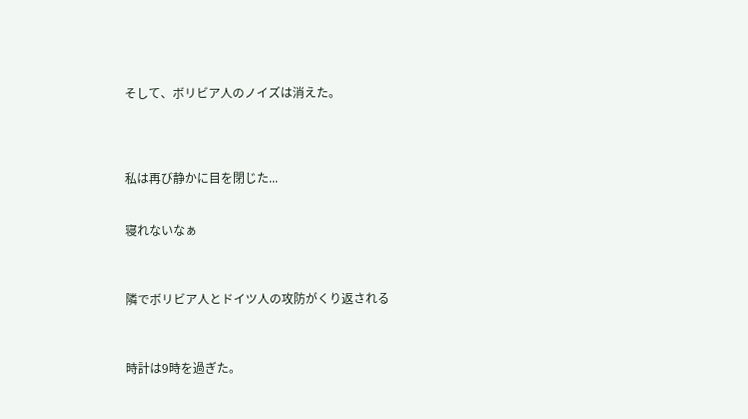そして、ボリビア人のノイズは消えた。




私は再び静かに目を閉じた...


寝れないなぁ



隣でボリビア人とドイツ人の攻防がくり返される



時計は9時を過ぎた。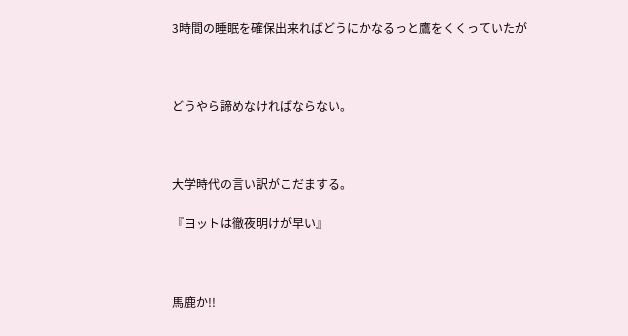3時間の睡眠を確保出来ればどうにかなるっと鷹をくくっていたが



どうやら諦めなければならない。



大学時代の言い訳がこだまする。

『ヨットは徹夜明けが早い』



馬鹿か!!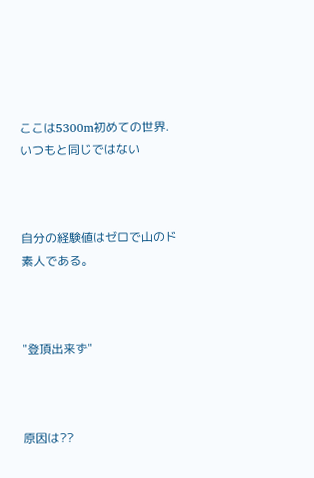ここは5300m初めての世界.いつもと同じではない



自分の経験値はゼロで山のド素人である。



"登頂出来ず"



原因は??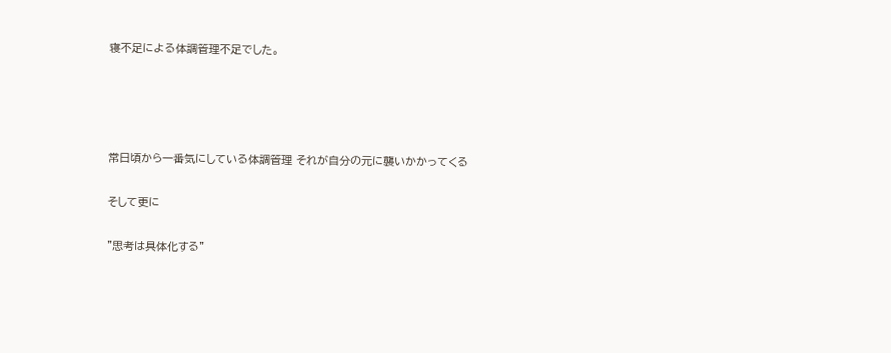寝不足による体調管理不足でした。




常日頃から一番気にしている体調管理 それが自分の元に襲いかかってくる

そして更に

"思考は具体化する"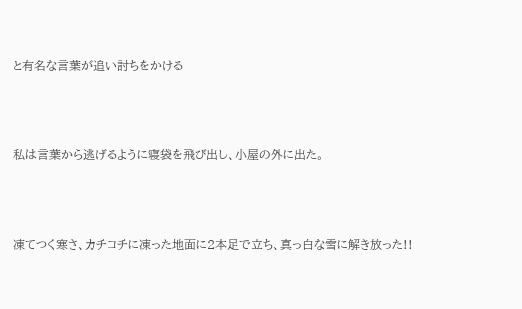と有名な言葉が追い討ちをかける



私は言葉から逃げるように寝袋を飛び出し、小屋の外に出た。



凍てつく寒さ、カチコチに凍った地面に2本足で立ち、真っ白な雪に解き放った!!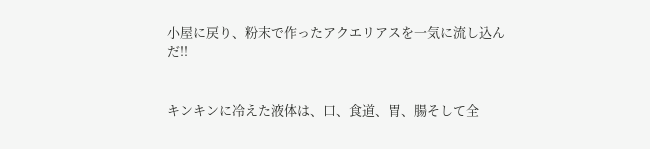小屋に戻り、粉末で作ったアクエリアスを一気に流し込んだ!!


キンキンに冷えた液体は、口、食道、胃、腸そして全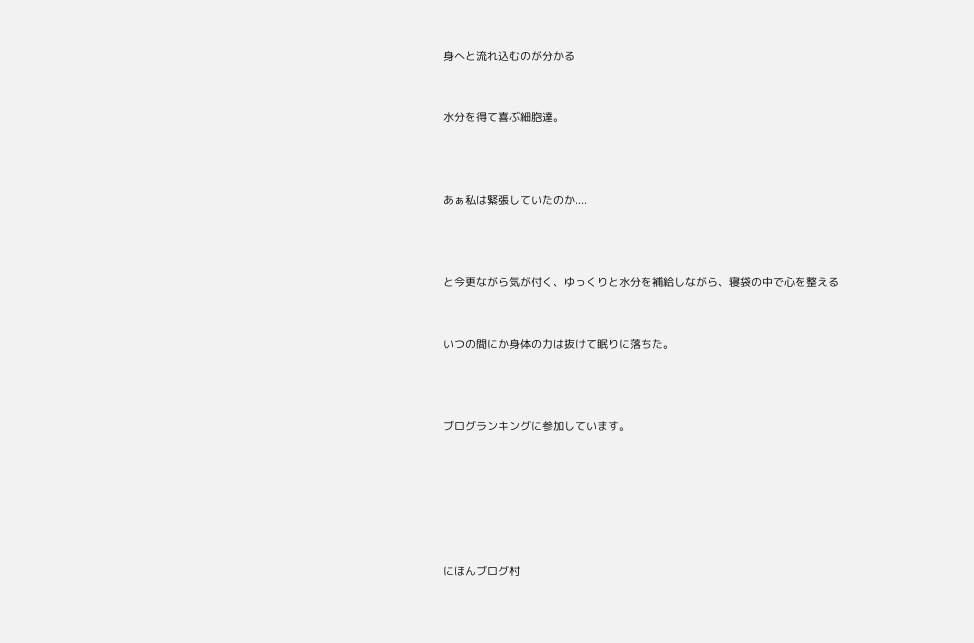身へと流れ込むのが分かる


水分を得て喜ぶ細胞達。



あぁ私は緊張していたのか....



と今更ながら気が付く、ゆっくりと水分を補給しながら、寝袋の中で心を整える


いつの間にか身体の力は抜けて眠りに落ちた。



ブログランキングに参加しています。






にほんブログ村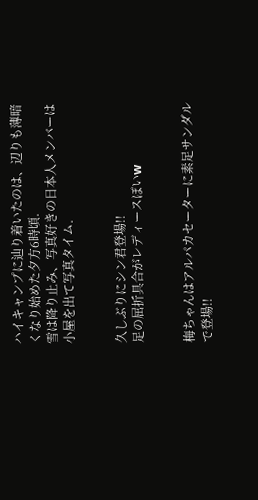ハイキャンプに辿り着いたのは、辺りも薄暗くなり始めた夕方6時頃.
雪は降り止み、写真好きの日本人メンバーは小屋を出て写真タイム.


久しぶりにシン君登場!!
足の屈折具合がレディースぽいw


梅ちゃんはアルパカセーターに素足サンダルで登場!!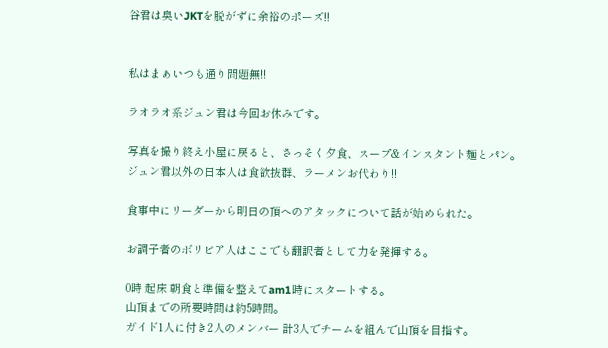谷君は臭いJKTを脱がずに余裕のポーズ!!


私はまぁいつも通り問題無!!

ラオラオ系ジュン君は今回お休みです。

写真を撮り終え小屋に戻ると、さっそく夕食、スープ&インスタント麺とパン。
ジュン君以外の日本人は食欲抜群、ラーメンお代わり!!

食事中にリーダーから明日の頂へのアタックについて話が始められた。

お調子者のボリビア人はここでも翻訳者として力を発揮する。

0時 起床 朝食と準備を整えてam1時にスタートする。
山頂までの所要時間は約5時間。
ガイド1人に付き2人のメンバー 計3人でチームを組んで山頂を目指す。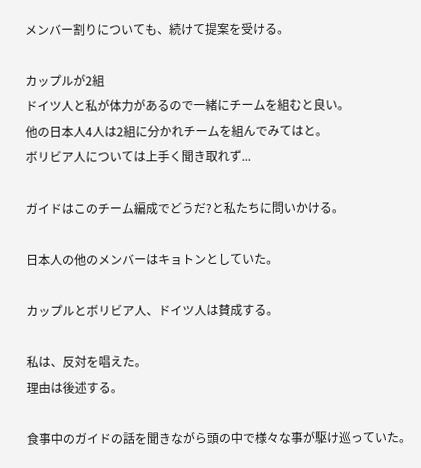メンバー割りについても、続けて提案を受ける。

カップルが2組
ドイツ人と私が体力があるので一緒にチームを組むと良い。
他の日本人4人は2組に分かれチームを組んでみてはと。
ボリビア人については上手く聞き取れず...

ガイドはこのチーム編成でどうだ?と私たちに問いかける。

日本人の他のメンバーはキョトンとしていた。

カップルとボリビア人、ドイツ人は賛成する。

私は、反対を唱えた。
理由は後述する。

食事中のガイドの話を聞きながら頭の中で様々な事が駆け巡っていた。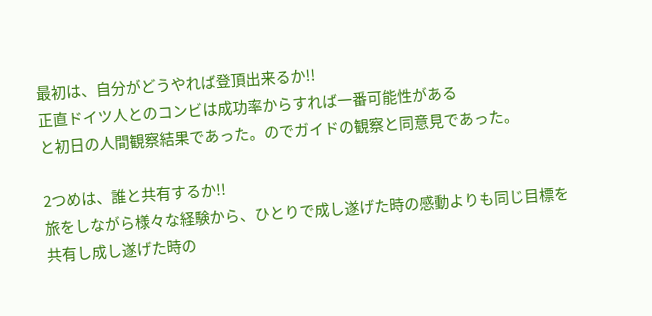最初は、自分がどうやれば登頂出来るか!!
正直ドイツ人とのコンビは成功率からすれば一番可能性がある
と初日の人間観察結果であった。のでガイドの観察と同意見であった。

2つめは、誰と共有するか!!
旅をしながら様々な経験から、ひとりで成し遂げた時の感動よりも同じ目標を共有し成し遂げた時の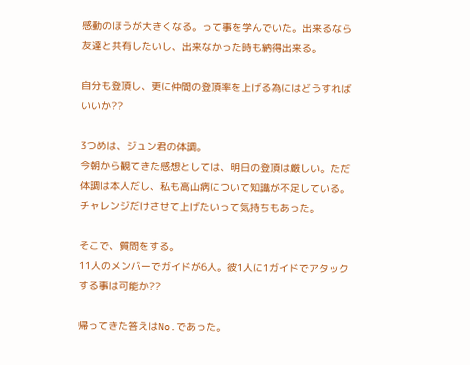感動のほうが大きくなる。って事を学んでいた。出来るなら友達と共有したいし、出来なかった時も納得出来る。

自分も登頂し、更に仲間の登頂率を上げる為にはどうすればいいか??

3つめは、ジュン君の体調。
今朝から観てきた感想としては、明日の登頂は厳しい。ただ体調は本人だし、私も高山病について知識が不足している。チャレンジだけさせて上げたいって気持ちもあった。

そこで、質問をする。
11人のメンバーでガイドが6人。彼1人に1ガイドでアタックする事は可能か??

帰ってきた答えはNo.であった。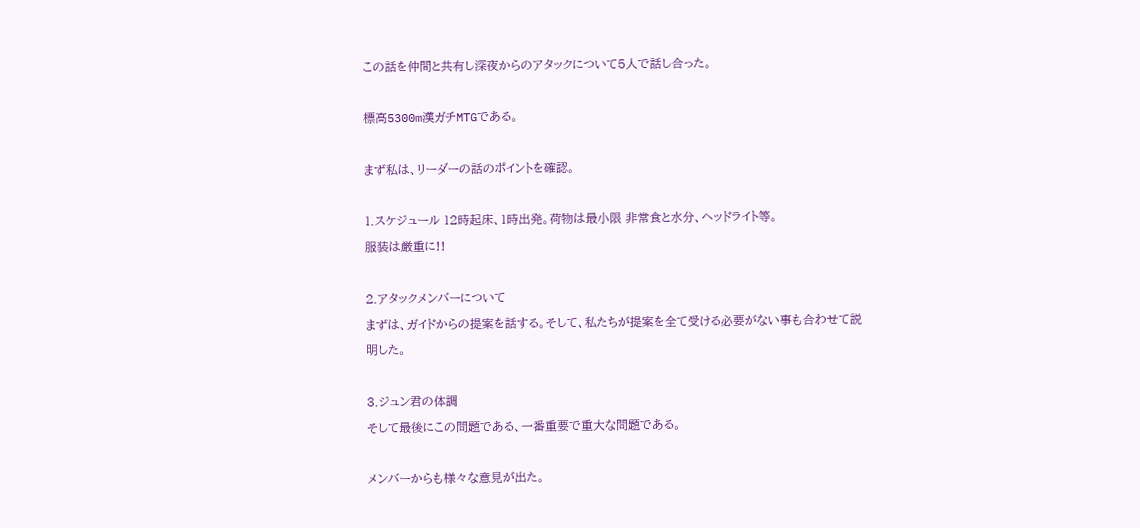この話を仲間と共有し深夜からのアタックについて5人で話し合った。

標高5300m漢ガチMTGである。

まず私は、リーダーの話のポイントを確認。

1.スケジュール 12時起床、1時出発。荷物は最小限 非常食と水分、ヘッドライト等。
服装は厳重に!!

2.アタックメンバーについて
まずは、ガイドからの提案を話する。そして、私たちが提案を全て受ける必要がない事も合わせて説明した。

3.ジュン君の体調
そして最後にこの問題である、一番重要で重大な問題である。

メンバーからも様々な意見が出た。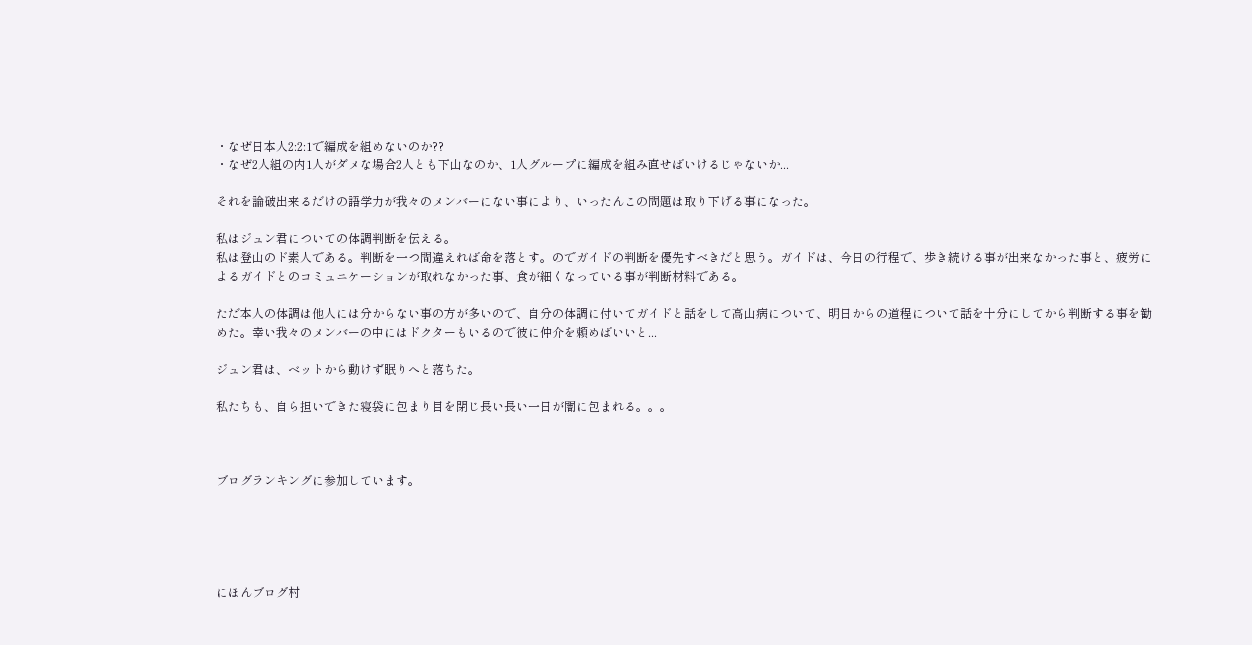・なぜ日本人2:2:1で編成を組めないのか??
・なぜ2人組の内1人がダメな場合2人とも下山なのか、1人グループに編成を組み直せばいけるじゃないか...

それを論破出来るだけの語学力が我々のメンバーにない事により、いったんこの問題は取り下げる事になった。

私はジュン君についての体調判断を伝える。
私は登山のド素人である。判断を一つ間違えれば命を落とす。のでガイドの判断を優先すべきだと思う。ガイドは、今日の行程で、歩き続ける事が出来なかった事と、疲労によるガイドとのコミュニケーションが取れなかった事、食が細くなっている事が判断材料である。

ただ本人の体調は他人には分からない事の方が多いので、自分の体調に付いてガイドと話をして高山病について、明日からの道程について話を十分にしてから判断する事を勧めた。幸い我々のメンバーの中にはドクターもいるので彼に仲介を頼めばいいと...

ジュン君は、ベットから動けず眠りへと落ちた。

私たちも、自ら担いできた寝袋に包まり目を閉じ長い長い一日が闇に包まれる。。。



ブログランキングに参加しています。





にほんブログ村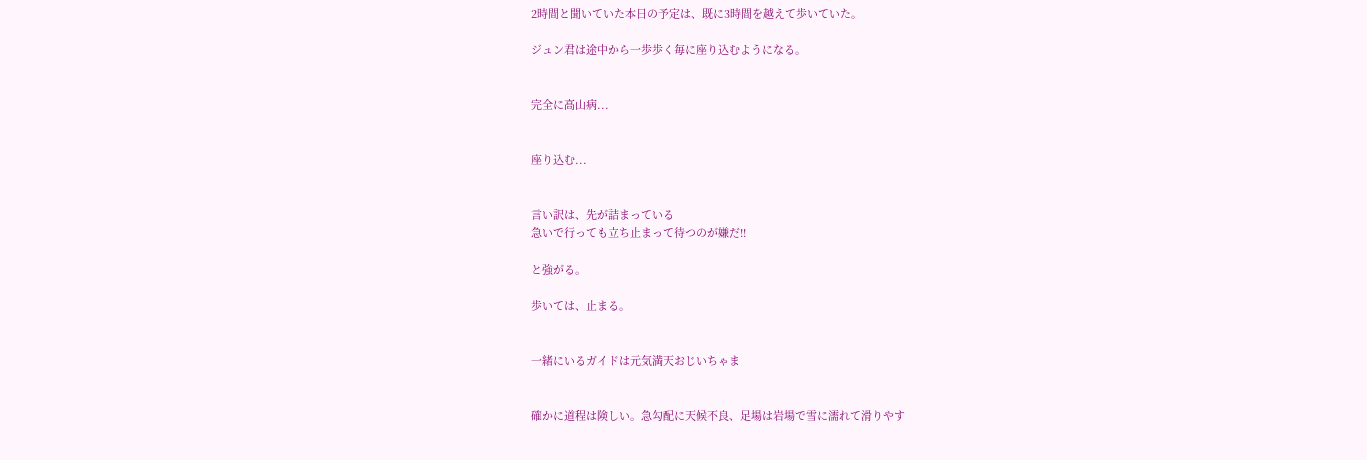2時間と聞いていた本日の予定は、既に3時間を越えて歩いていた。

ジュン君は途中から一歩歩く毎に座り込むようになる。


完全に高山病...


座り込む...


言い訳は、先が詰まっている
急いで行っても立ち止まって待つのが嫌だ!!

と強がる。

歩いては、止まる。


一緒にいるガイドは元気満天おじいちゃま


確かに道程は険しい。急勾配に天候不良、足場は岩場で雪に濡れて滑りやす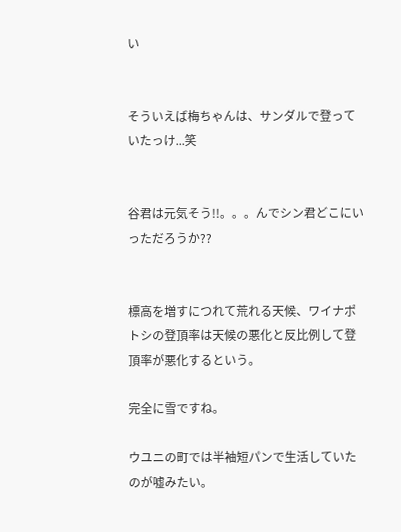い


そういえば梅ちゃんは、サンダルで登っていたっけ...笑


谷君は元気そう!!。。。んでシン君どこにいっただろうか??


標高を増すにつれて荒れる天候、ワイナポトシの登頂率は天候の悪化と反比例して登頂率が悪化するという。

完全に雪ですね。

ウユニの町では半袖短パンで生活していたのが嘘みたい。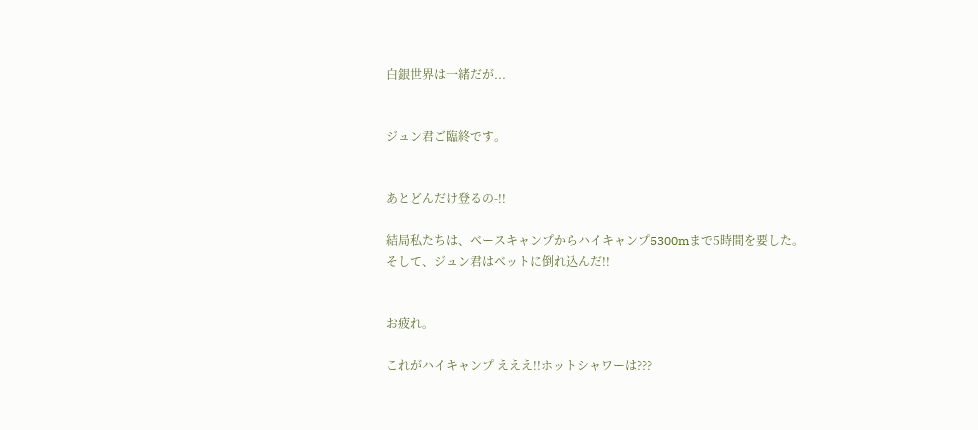白銀世界は一緒だが...


ジュン君ご臨終です。


あとどんだけ登るの-!!

結局私たちは、ベースキャンプからハイキャンプ5300mまで5時間を要した。
そして、ジュン君はベットに倒れ込んだ!!


お疲れ。

これがハイキャンプ えええ!!ホットシャワーは???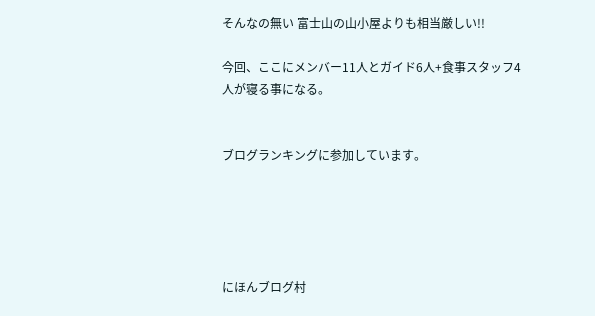そんなの無い 富士山の山小屋よりも相当厳しい!!

今回、ここにメンバー11人とガイド6人+食事スタッフ4人が寝る事になる。


ブログランキングに参加しています。





にほんブログ村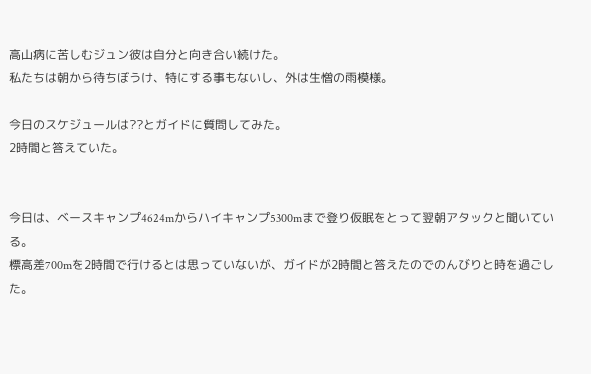高山病に苦しむジュン彼は自分と向き合い続けた。
私たちは朝から待ちぼうけ、特にする事もないし、外は生憎の雨模様。

今日のスケジュールは??とガイドに質問してみた。
2時間と答えていた。


今日は、ベースキャンプ4624mからハイキャンプ5300mまで登り仮眠をとって翌朝アタックと聞いている。
標高差700mを2時間で行けるとは思っていないが、ガイドが2時間と答えたのでのんびりと時を過ごした。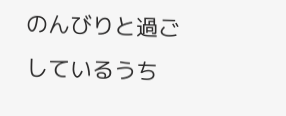のんびりと過ごしているうち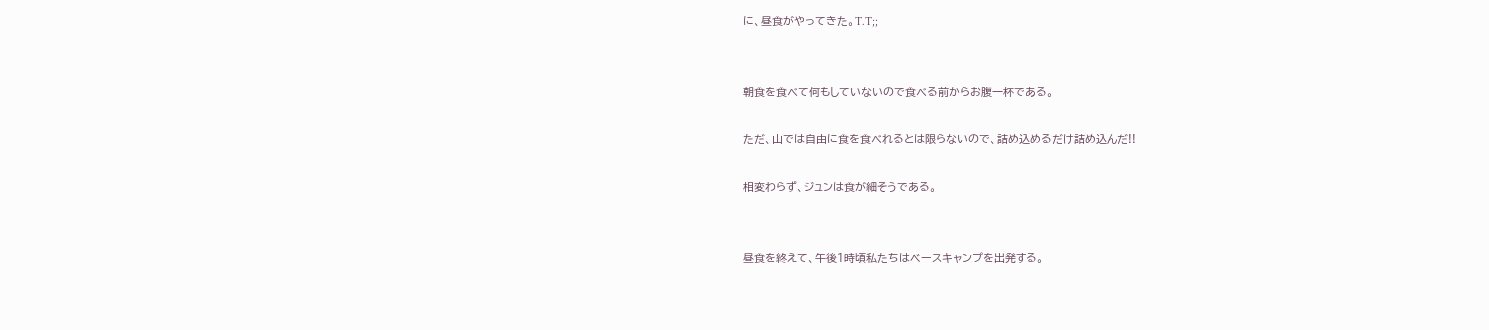に、昼食がやってきた。T.T;;


朝食を食べて何もしていないので食べる前からお腹一杯である。

ただ、山では自由に食を食べれるとは限らないので、詰め込めるだけ詰め込んだ!!

相変わらず、ジュンは食が細そうである。


昼食を終えて、午後1時頃私たちはベースキャンプを出発する。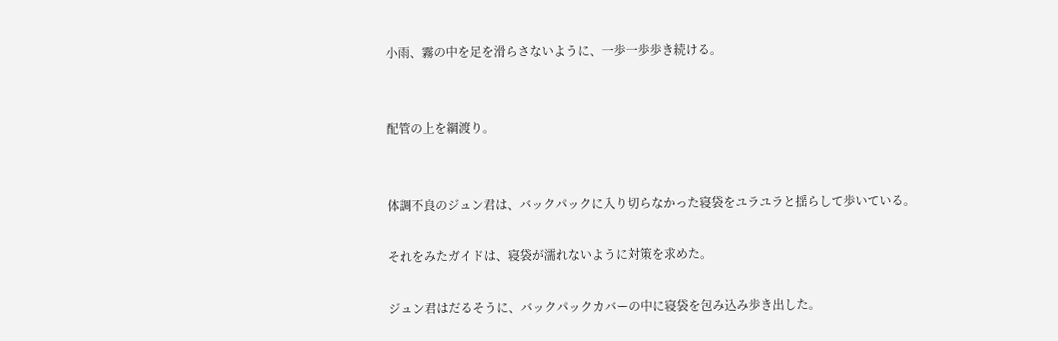小雨、霧の中を足を滑らさないように、一歩一歩歩き続ける。


配管の上を綱渡り。


体調不良のジュン君は、バックパックに入り切らなかった寝袋をユラユラと揺らして歩いている。

それをみたガイドは、寝袋が濡れないように対策を求めた。

ジュン君はだるそうに、バックパックカバーの中に寝袋を包み込み歩き出した。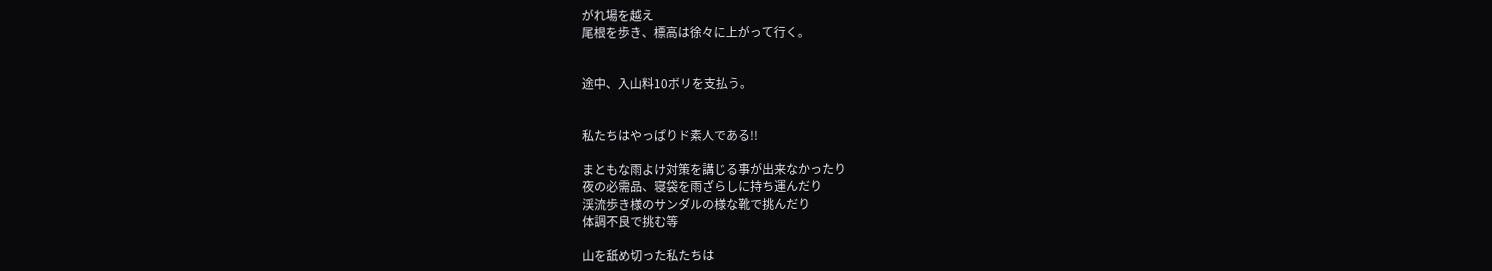がれ場を越え
尾根を歩き、標高は徐々に上がって行く。


途中、入山料10ボリを支払う。


私たちはやっぱりド素人である!!

まともな雨よけ対策を講じる事が出来なかったり
夜の必需品、寝袋を雨ざらしに持ち運んだり
渓流歩き様のサンダルの様な靴で挑んだり
体調不良で挑む等

山を舐め切った私たちは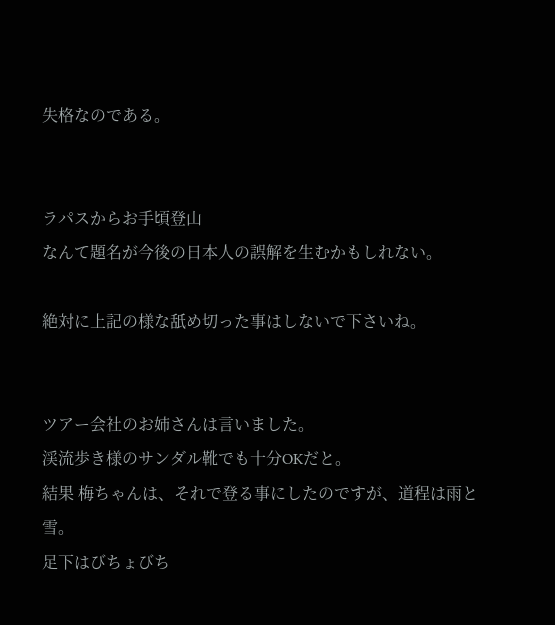失格なのである。


ラパスからお手頃登山
なんて題名が今後の日本人の誤解を生むかもしれない。

絶対に上記の様な舐め切った事はしないで下さいね。


ツアー会社のお姉さんは言いました。
渓流歩き様のサンダル靴でも十分OKだと。
結果 梅ちゃんは、それで登る事にしたのですが、道程は雨と雪。
足下はびちょびち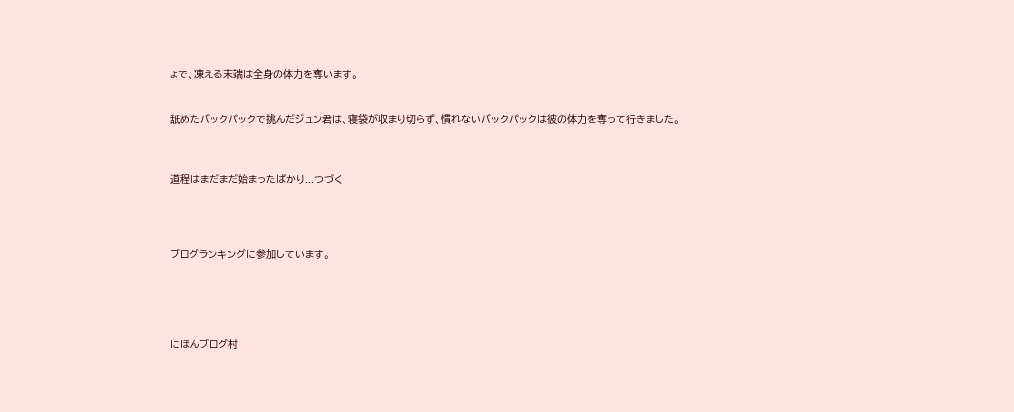ょで、凍える末端は全身の体力を奪います。


舐めたバックパックで挑んだジュン君は、寝袋が収まり切らず、慣れないバックパックは彼の体力を奪って行きました。



道程はまだまだ始まったばかり...つづく




ブログランキングに参加しています。





にほんブログ村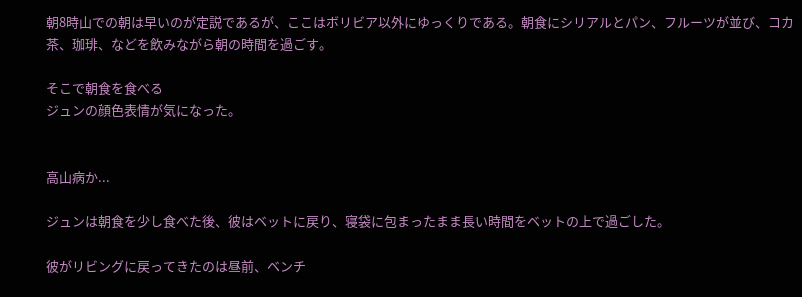朝8時山での朝は早いのが定説であるが、ここはボリビア以外にゆっくりである。朝食にシリアルとパン、フルーツが並び、コカ茶、珈琲、などを飲みながら朝の時間を過ごす。

そこで朝食を食べる
ジュンの顔色表情が気になった。


高山病か...

ジュンは朝食を少し食べた後、彼はベットに戻り、寝袋に包まったまま長い時間をベットの上で過ごした。

彼がリビングに戻ってきたのは昼前、ベンチ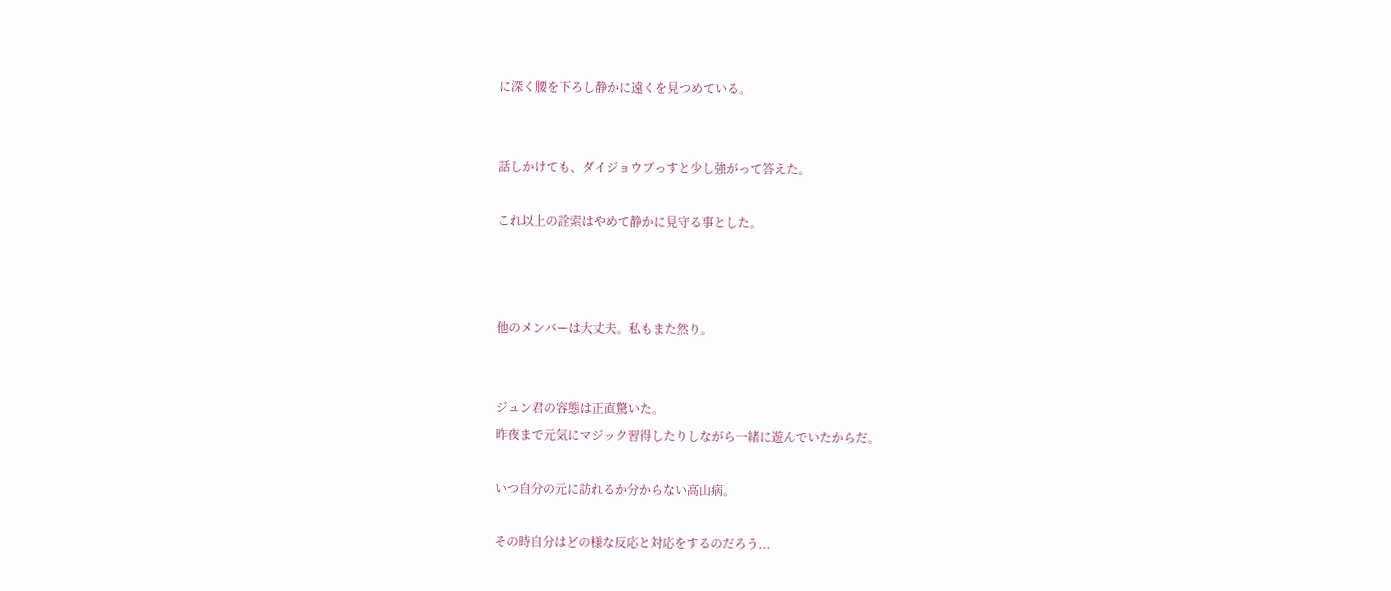に深く腰を下ろし静かに遠くを見つめている。


話しかけても、ダイジョウブっすと少し強がって答えた。

これ以上の詮索はやめて静かに見守る事とした。



他のメンバーは大丈夫。私もまた然り。


ジュン君の容態は正直驚いた。
昨夜まで元気にマジック習得したりしながら一緒に遊んでいたからだ。

いつ自分の元に訪れるか分からない高山病。

その時自分はどの様な反応と対応をするのだろう...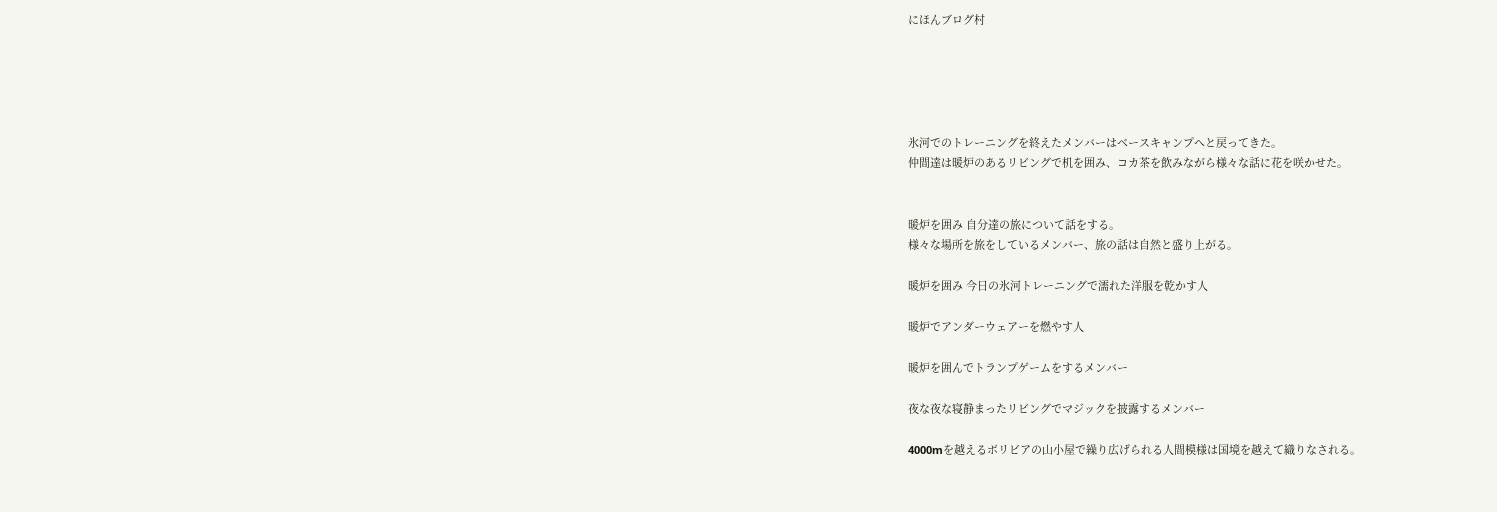にほんブログ村





氷河でのトレーニングを終えたメンバーはベースキャンプへと戻ってきた。
仲間達は暖炉のあるリビングで机を囲み、コカ茶を飲みながら様々な話に花を咲かせた。


暖炉を囲み 自分達の旅について話をする。
様々な場所を旅をしているメンバー、旅の話は自然と盛り上がる。

暖炉を囲み 今日の氷河トレーニングで濡れた洋服を乾かす人

暖炉でアンダーウェアーを燃やす人

暖炉を囲んでトランプゲームをするメンバー

夜な夜な寝静まったリビングでマジックを披露するメンバー

4000mを越えるボリビアの山小屋で繰り広げられる人間模様は国境を越えて織りなされる。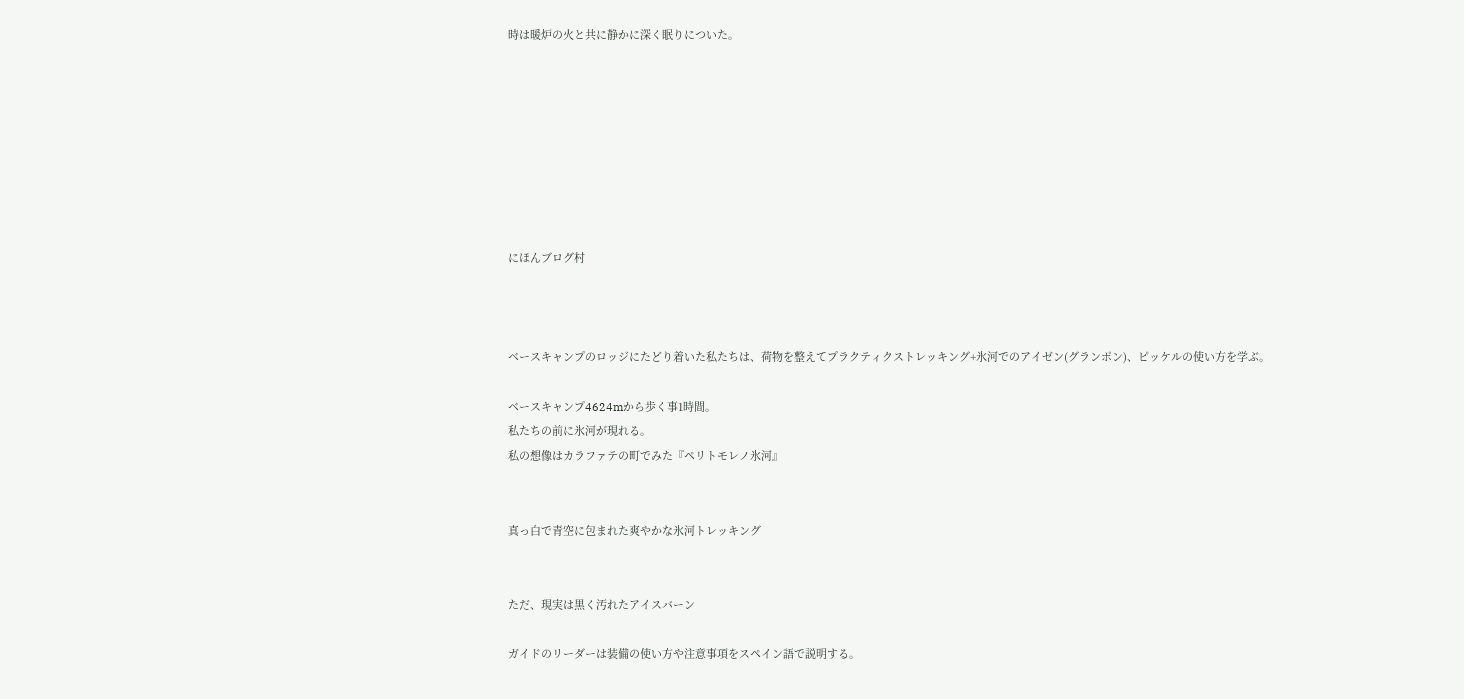時は暖炉の火と共に静かに深く眠りについた。








にほんブログ村



ベースキャンプのロッジにたどり着いた私たちは、荷物を整えてプラクティクストレッキング+氷河でのアイゼン(グランポン)、ピッケルの使い方を学ぶ。

ベースキャンプ4624mから歩く事1時間。
私たちの前に氷河が現れる。
私の想像はカラファテの町でみた『ペリトモレノ氷河』


真っ白で青空に包まれた爽やかな氷河トレッキング


ただ、現実は黒く汚れたアイスバーン

ガイドのリーダーは装備の使い方や注意事項をスペイン語で説明する。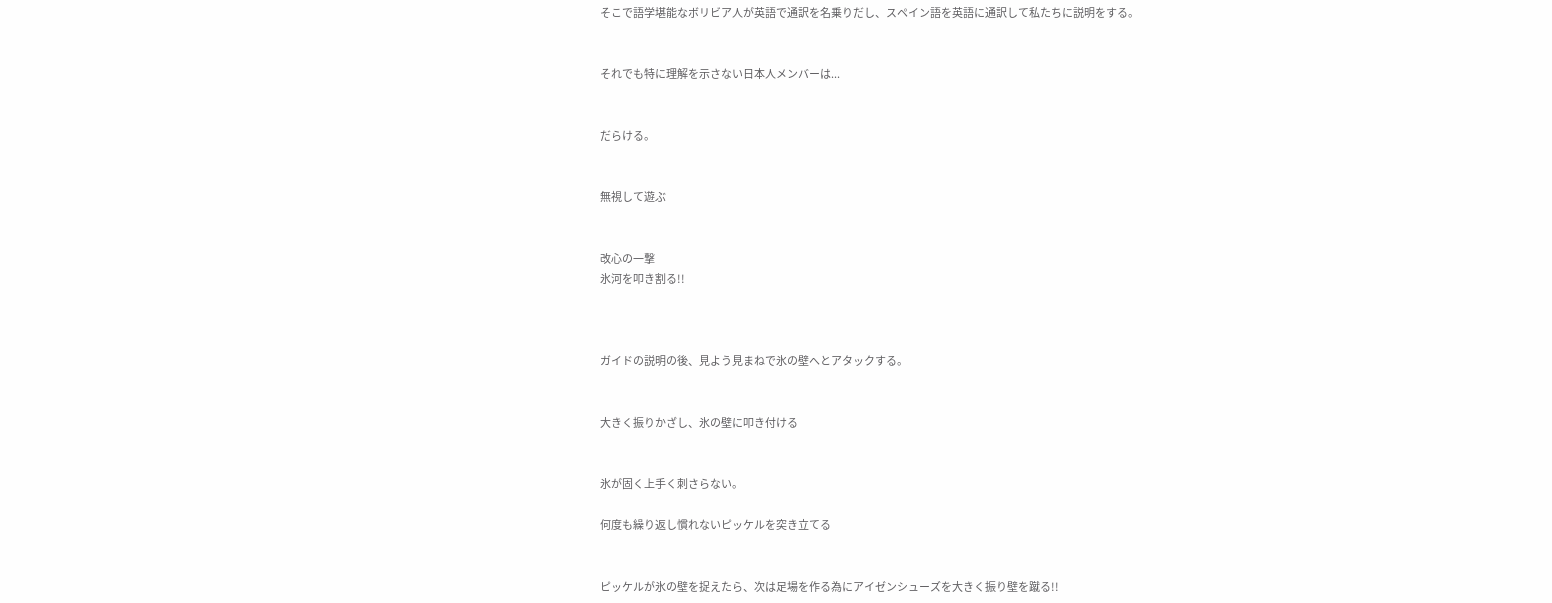そこで語学堪能なボリビア人が英語で通訳を名乗りだし、スペイン語を英語に通訳して私たちに説明をする。


それでも特に理解を示さない日本人メンバーは...


だらける。


無視して遊ぶ


改心の一撃
氷河を叩き割る!!



ガイドの説明の後、見よう見まねで氷の壁へとアタックする。


大きく振りかざし、氷の壁に叩き付ける


氷が固く上手く刺さらない。

何度も繰り返し慣れないピッケルを突き立てる


ピッケルが氷の壁を捉えたら、次は足場を作る為にアイゼンシューズを大きく振り壁を蹴る!!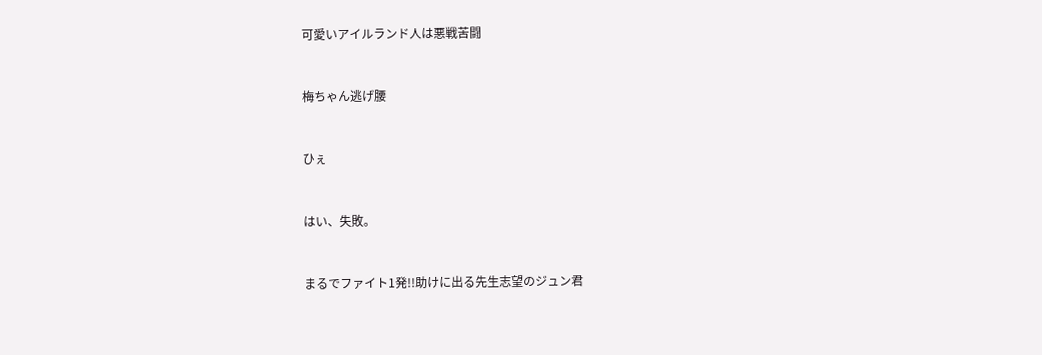可愛いアイルランド人は悪戦苦闘


梅ちゃん逃げ腰


ひぇ


はい、失敗。


まるでファイト1発!!助けに出る先生志望のジュン君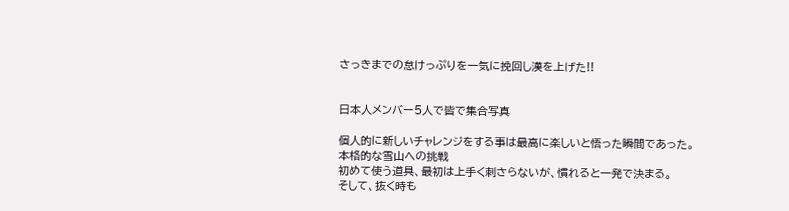さっきまでの怠けっぷりを一気に挽回し漢を上げた!!


日本人メンバー5人で皆で集合写真

個人的に新しいチャレンジをする事は最高に楽しいと悟った瞬間であった。
本格的な雪山への挑戦
初めて使う道具、最初は上手く刺さらないが、慣れると一発で決まる。
そして、抜く時も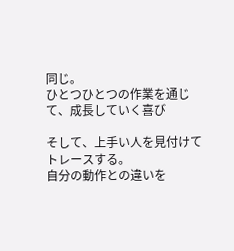同じ。
ひとつひとつの作業を通じて、成長していく喜び

そして、上手い人を見付けてトレースする。
自分の動作との違いを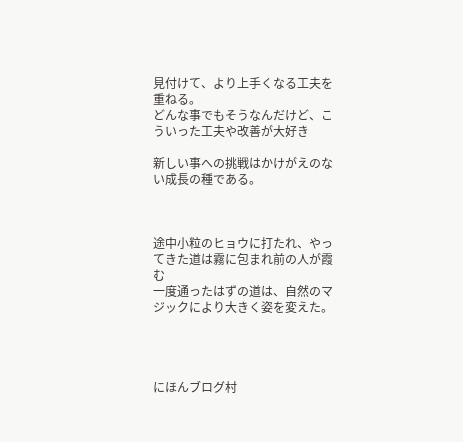見付けて、より上手くなる工夫を重ねる。
どんな事でもそうなんだけど、こういった工夫や改善が大好き

新しい事への挑戦はかけがえのない成長の種である。



途中小粒のヒョウに打たれ、やってきた道は霧に包まれ前の人が霞む
一度通ったはずの道は、自然のマジックにより大きく姿を変えた。




にほんブログ村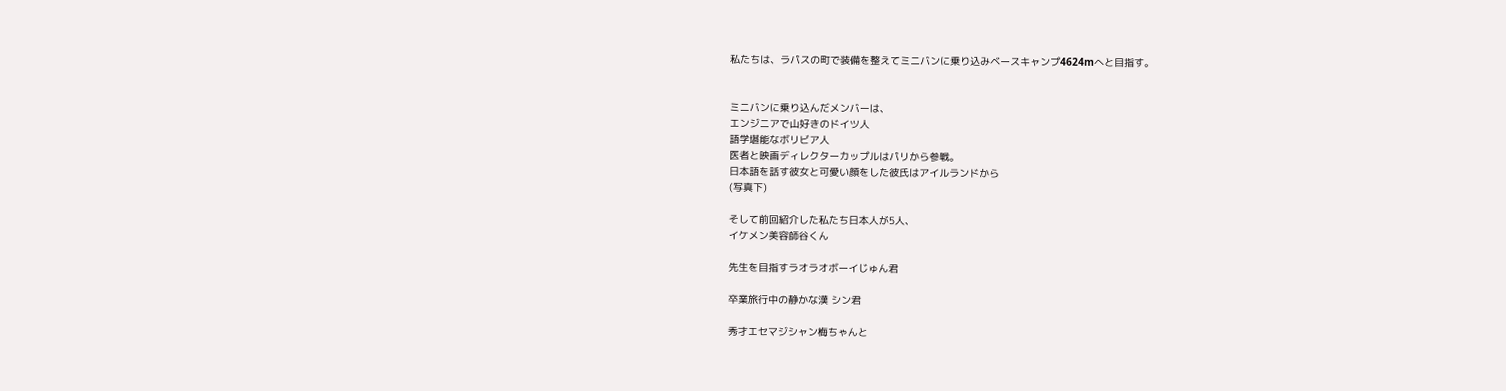私たちは、ラパスの町で装備を整えてミニバンに乗り込みベースキャンプ4624mへと目指す。


ミニバンに乗り込んだメンバーは、
エンジニアで山好きのドイツ人
語学堪能なボリビア人
医者と映画ディレクターカップルはパリから参戦。
日本語を話す彼女と可愛い顔をした彼氏はアイルランドから
(写真下)

そして前回紹介した私たち日本人が5人、
イケメン美容師谷くん

先生を目指すラオラオボーイじゅん君

卒業旅行中の静かな漢 シン君

秀才エセマジシャン梅ちゃんと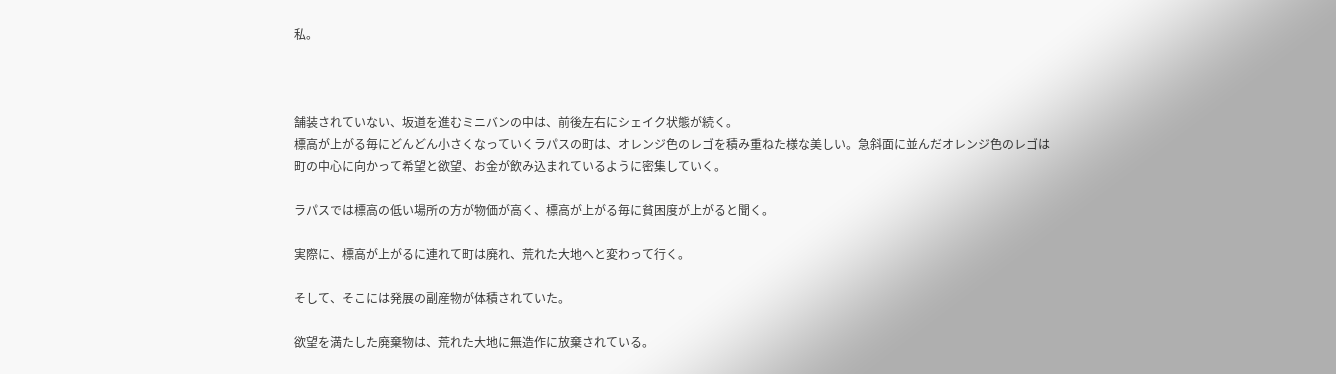私。



舗装されていない、坂道を進むミニバンの中は、前後左右にシェイク状態が続く。
標高が上がる毎にどんどん小さくなっていくラパスの町は、オレンジ色のレゴを積み重ねた様な美しい。急斜面に並んだオレンジ色のレゴは町の中心に向かって希望と欲望、お金が飲み込まれているように密集していく。

ラパスでは標高の低い場所の方が物価が高く、標高が上がる毎に貧困度が上がると聞く。

実際に、標高が上がるに連れて町は廃れ、荒れた大地へと変わって行く。

そして、そこには発展の副産物が体積されていた。

欲望を満たした廃棄物は、荒れた大地に無造作に放棄されている。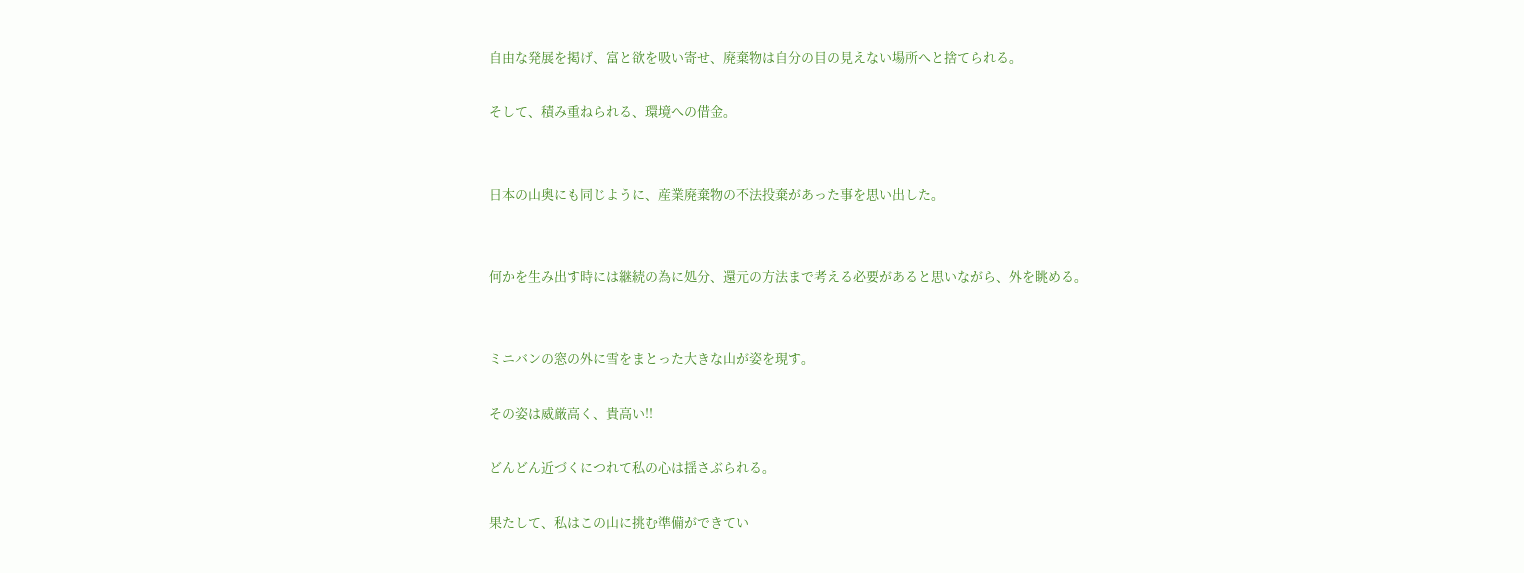自由な発展を掲げ、富と欲を吸い寄せ、廃棄物は自分の目の見えない場所へと捨てられる。

そして、積み重ねられる、環境への借金。


日本の山奥にも同じように、産業廃棄物の不法投棄があった事を思い出した。


何かを生み出す時には継続の為に処分、還元の方法まで考える必要があると思いながら、外を眺める。


ミニバンの窓の外に雪をまとった大きな山が姿を現す。

その姿は威厳高く、貴高い!!

どんどん近づくにつれて私の心は揺さぶられる。

果たして、私はこの山に挑む準備ができてい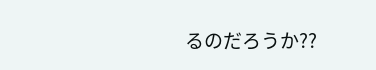るのだろうか??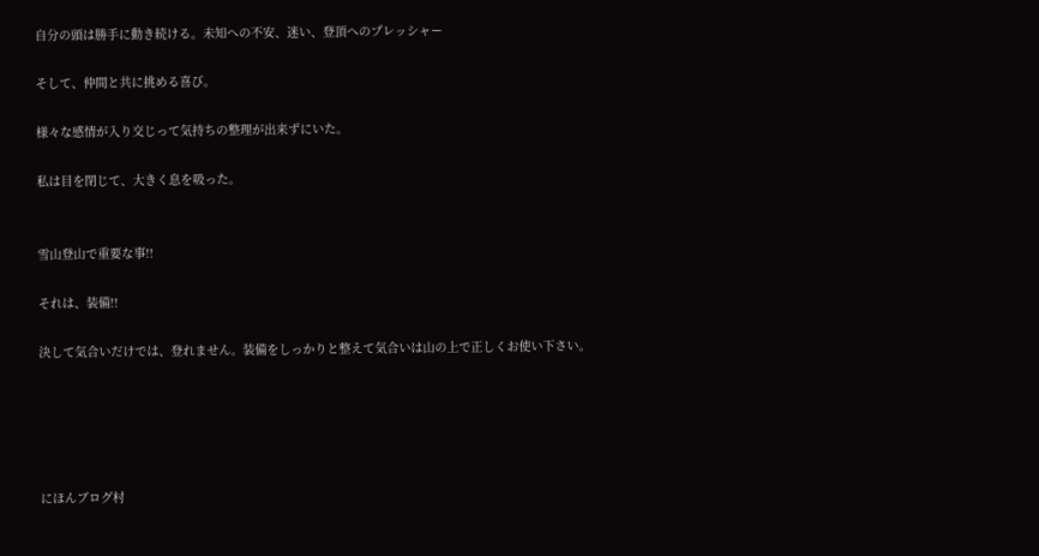自分の頭は勝手に動き続ける。未知への不安、迷い、登頂へのプレッシャー

そして、仲間と共に挑める喜び。

様々な感情が入り交じって気持ちの整理が出来ずにいた。

私は目を閉じて、大きく息を吸った。


雪山登山で重要な事!!

それは、装備!!

決して気合いだけでは、登れません。装備をしっかりと整えて気合いは山の上で正しくお使い下さい。





にほんブログ村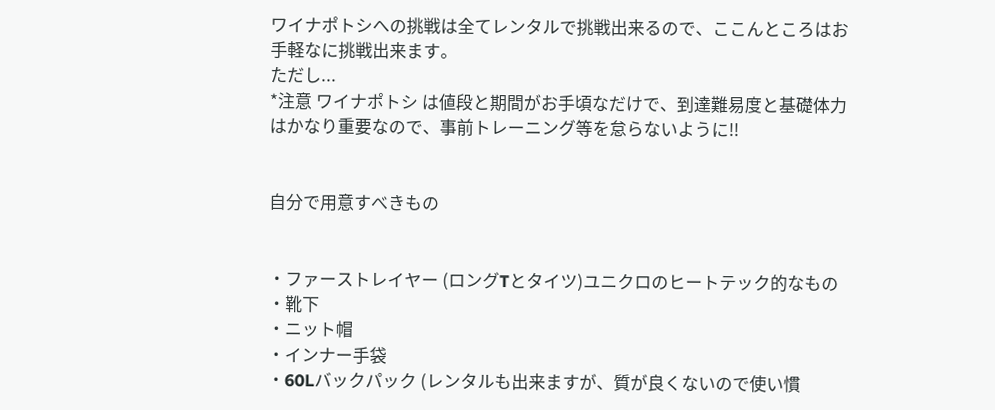ワイナポトシへの挑戦は全てレンタルで挑戦出来るので、ここんところはお手軽なに挑戦出来ます。
ただし...
*注意 ワイナポトシ は値段と期間がお手頃なだけで、到達難易度と基礎体力はかなり重要なので、事前トレーニング等を怠らないように!!


自分で用意すべきもの


・ファーストレイヤー (ロングTとタイツ)ユニクロのヒートテック的なもの
・靴下
・ニット帽
・インナー手袋
・60Lバックパック (レンタルも出来ますが、質が良くないので使い慣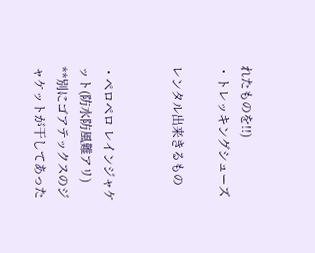れたものを!!)
・トレッキングシューズ

レンタル出来きるもの


・ペロペロ レインジャケット(防水防風難アリ)
**別にゴアテックスのジャケットが干してあった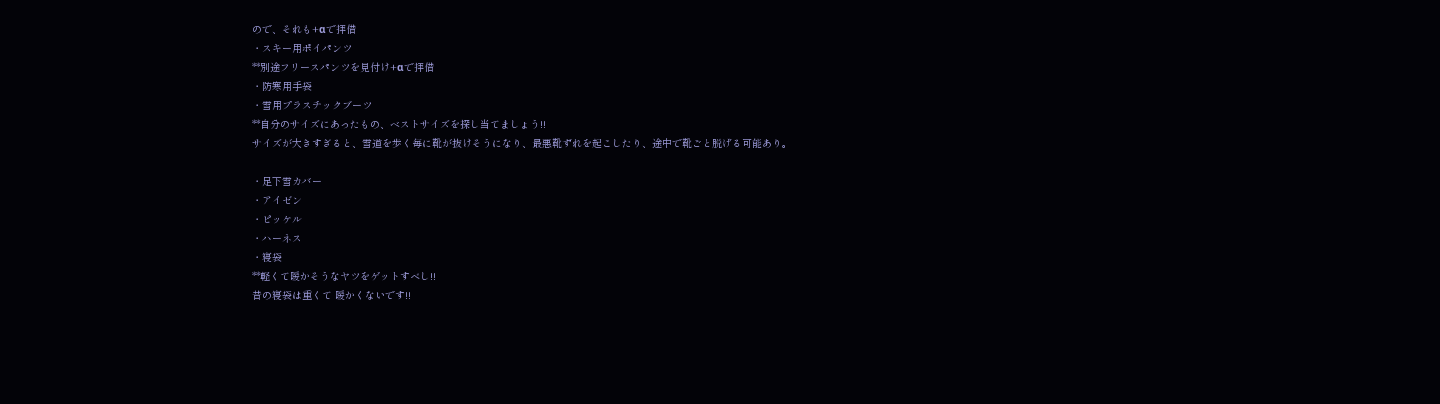ので、それも+αで拝借
・スキー用ポイパンツ
**別途フリースパンツを見付け+αで拝借
・防寒用手袋
・雪用プラスチックブーツ
**自分のサイズにあったもの、ベストサイズを探し当てましょう!!
サイズが大きすぎると、雪道を歩く毎に靴が抜けそうになり、最悪靴ずれを起こしたり、途中で靴ごと脱げる可能あり。

・足下雪カバー
・アイゼン
・ピッケル
・ハーネス
・寝袋
**軽くて暖かそうなヤツをゲットすべし!!
昔の寝袋は重くて 暖かくないです!!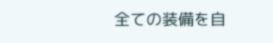全ての装備を自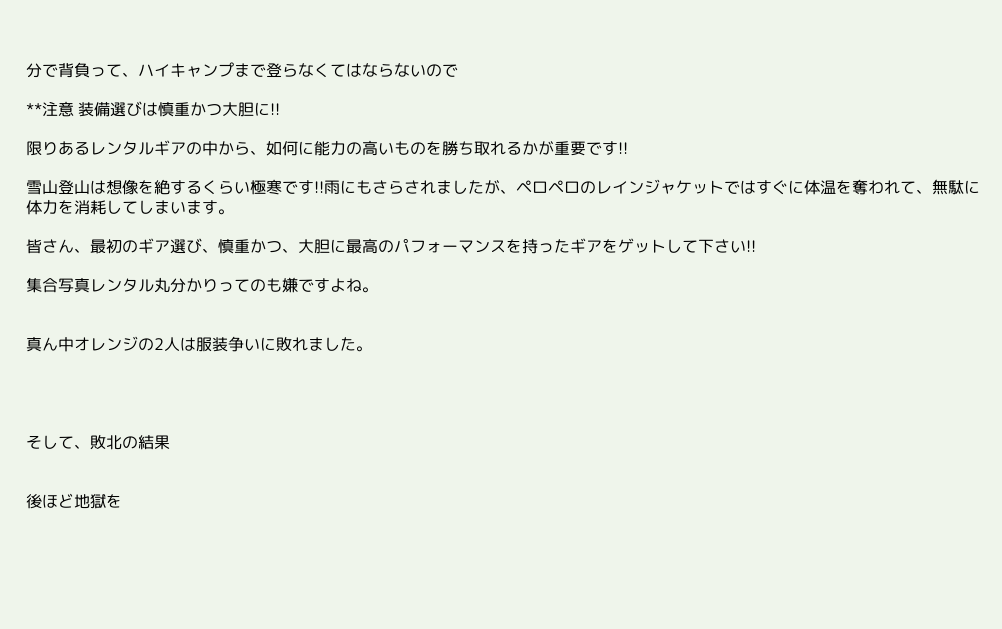分で背負って、ハイキャンプまで登らなくてはならないので

**注意 装備選びは慎重かつ大胆に!!

限りあるレンタルギアの中から、如何に能力の高いものを勝ち取れるかが重要です!!

雪山登山は想像を絶するくらい極寒です!!雨にもさらされましたが、ペロペロのレインジャケットではすぐに体温を奪われて、無駄に体力を消耗してしまいます。

皆さん、最初のギア選び、慎重かつ、大胆に最高のパフォーマンスを持ったギアをゲットして下さい!!

集合写真レンタル丸分かりってのも嫌ですよね。


真ん中オレンジの2人は服装争いに敗れました。




そして、敗北の結果


後ほど地獄を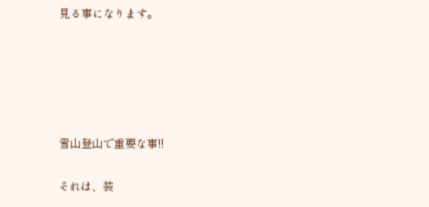見る事になります。





雪山登山で重要な事!!

それは、装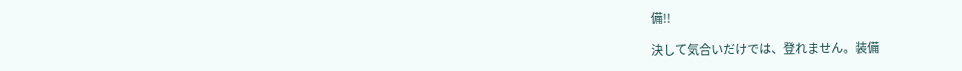備!!

決して気合いだけでは、登れません。装備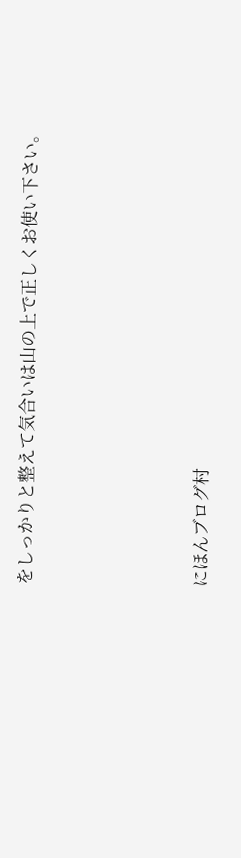をしっかりと整えて気合いは山の上で正しくお使い下さい。





にほんブログ村